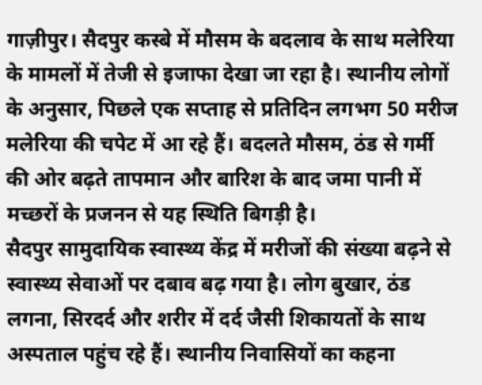गाज़ीपुर। सैदपुर कस्बे में मौसम के बदलाव के साथ मलेरिया के मामलों में तेजी से इजाफा देखा जा रहा है। स्थानीय लोगों के अनुसार, पिछले एक सप्ताह से प्रतिदिन लगभग 50 मरीज मलेरिया की चपेट में आ रहे हैं। बदलते मौसम, ठंड से गर्मी की ओर बढ़ते तापमान और बारिश के बाद जमा पानी में मच्छरों के प्रजनन से यह स्थिति बिगड़ी है।
सैदपुर सामुदायिक स्वास्थ्य केंद्र में मरीजों की संख्या बढ़ने से स्वास्थ्य सेवाओं पर दबाव बढ़ गया है। लोग बुखार, ठंड लगना, सिरदर्द और शरीर में दर्द जैसी शिकायतों के साथ अस्पताल पहुंच रहे हैं। स्थानीय निवासियों का कहना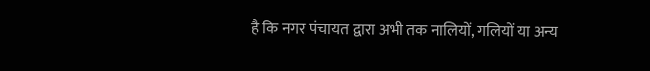है कि नगर पंचायत द्वारा अभी तक नालियों, गलियों या अन्य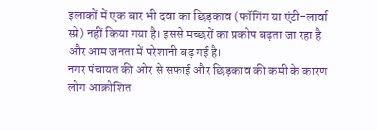इलाकों में एक बार भी दवा का छिड़काव (फॉगिंग या एंटी-लार्वा स्प्रे) नहीं किया गया है। इससे मच्छरों का प्रकोप बढ़ता जा रहा है और आम जनता में परेशानी बढ़ गई है।
नगर पंचायत की ओर से सफाई और छिड़काव की कमी के कारण लोग आक्रोशित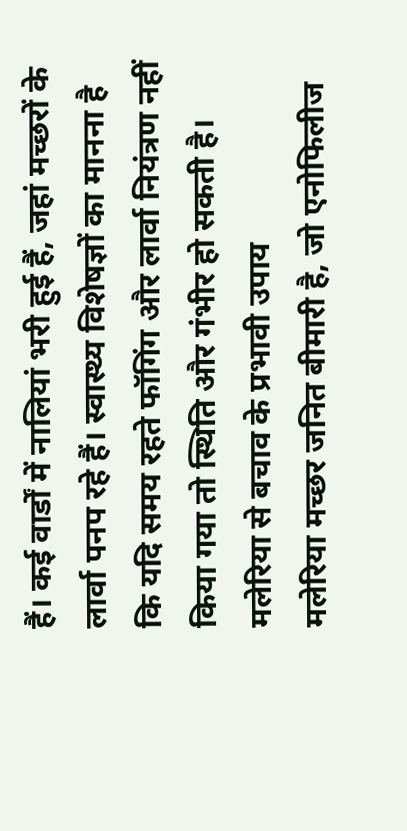हैं। कई वार्डों में नालियां भरी हुई हैं, जहां मच्छरों के लार्वा पनप रहे हैं। स्वास्थ्य विशेषज्ञों का मानना है कि यदि समय रहते फॉगिंग और लार्वा नियंत्रण नहीं किया गया तो स्थिति और गंभीर हो सकती है।
मलेरिया से बचाव के प्रभावी उपाय
मलेरिया मच्छर जनित बीमारी है, जो एनोफिलीज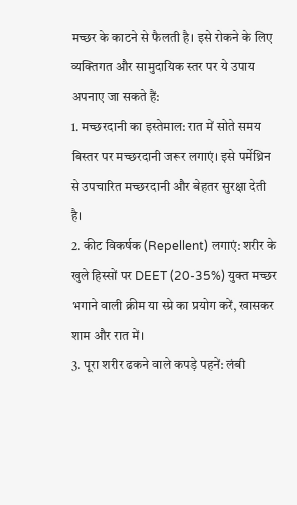मच्छर के काटने से फैलती है। इसे रोकने के लिए व्यक्तिगत और सामुदायिक स्तर पर ये उपाय अपनाए जा सकते हैं:
1. मच्छरदानी का इस्तेमाल: रात में सोते समय बिस्तर पर मच्छरदानी जरूर लगाएं। इसे पर्मेथ्रिन से उपचारित मच्छरदानी और बेहतर सुरक्षा देती है।
2. कीट विकर्षक (Repellent) लगाएं: शरीर के खुले हिस्सों पर DEET (20-35%) युक्त मच्छर भगाने वाली क्रीम या स्प्रे का प्रयोग करें, खासकर शाम और रात में।
3. पूरा शरीर ढकने वाले कपड़े पहनें: लंबी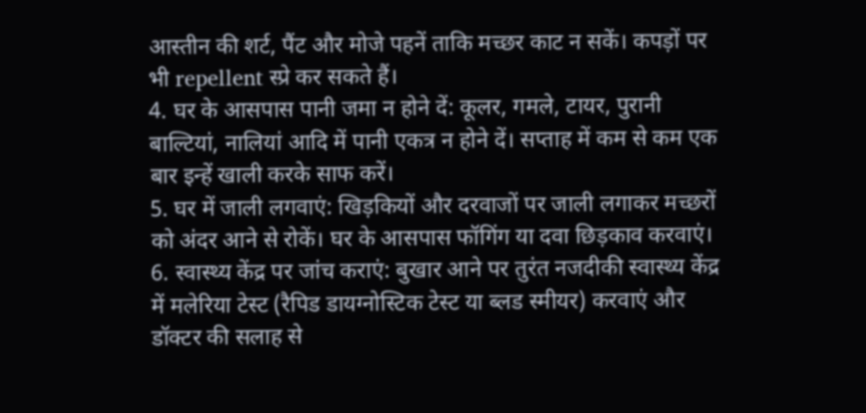आस्तीन की शर्ट, पैंट और मोजे पहनें ताकि मच्छर काट न सकें। कपड़ों पर भी repellent स्प्रे कर सकते हैं।
4. घर के आसपास पानी जमा न होने दें: कूलर, गमले, टायर, पुरानी बाल्टियां, नालियां आदि में पानी एकत्र न होने दें। सप्ताह में कम से कम एक बार इन्हें खाली करके साफ करें।
5. घर में जाली लगवाएं: खिड़कियों और दरवाजों पर जाली लगाकर मच्छरों को अंदर आने से रोकें। घर के आसपास फॉगिंग या दवा छिड़काव करवाएं।
6. स्वास्थ्य केंद्र पर जांच कराएं: बुखार आने पर तुरंत नजदीकी स्वास्थ्य केंद्र में मलेरिया टेस्ट (रैपिड डायग्नोस्टिक टेस्ट या ब्लड स्मीयर) करवाएं और डॉक्टर की सलाह से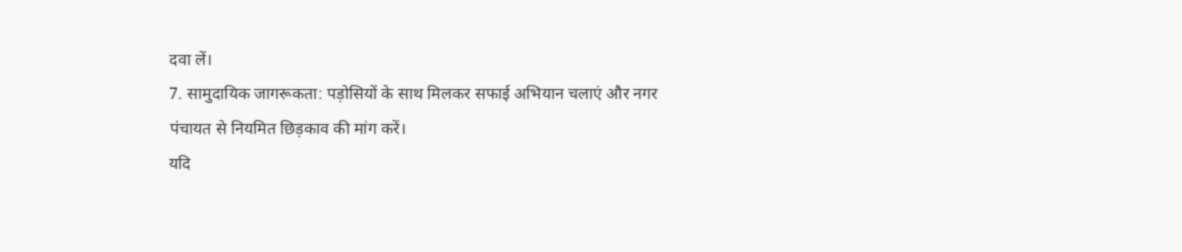दवा लें।
7. सामुदायिक जागरूकता: पड़ोसियों के साथ मिलकर सफाई अभियान चलाएं और नगर पंचायत से नियमित छिड़काव की मांग करें।
यदि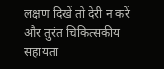लक्षण दिखें तो देरी न करें और तुरंत चिकित्सकीय सहायता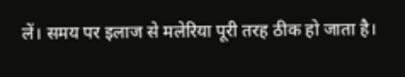लें। समय पर इलाज से मलेरिया पूरी तरह ठीक हो जाता है।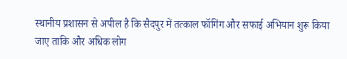स्थानीय प्रशासन से अपील है कि सैदपुर में तत्काल फॉगिंग और सफाई अभियान शुरू किया जाए ताकि और अधिक लोग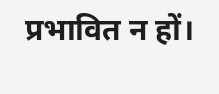प्रभावित न हों।